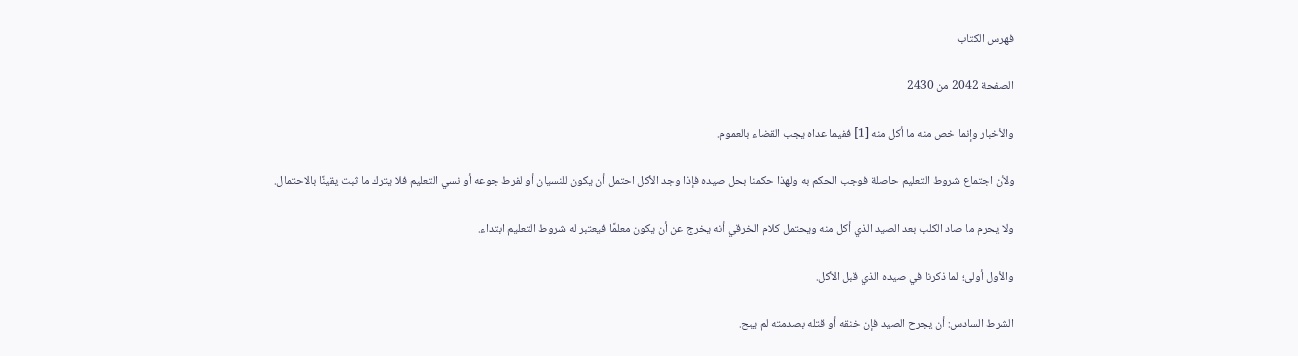فهرس الكتاب

الصفحة 2042 من 2430

والأخبار وإنما خص منه ما أكل منه [1] ففيما عداه يجب القضاء بالعموم.

ولأن اجتماع شروط التعليم حاصلة فوجب الحكم به ولهذا حكمنا بحل صيده فإذا وجد الأكل احتمل أن يكون للنسيان أو لفرط جوعه أو نسي التعليم فلا يترك ما ثبت يقينًا بالاحتمال.

ولا يحرم ما صاد الكلب بعد الصيد الذي أكل منه ويحتمل كلام الخرقي أنه يخرج عن أن يكون معلمًا فيعتبر له شروط التعليم ابتداء.

والأول أولى؛ لما ذكرنا في صيده الذي قبل الأكل.

الشرط السادس: أن يجرح الصيد فإن خنقه أو قتله بصدمته لم يبح.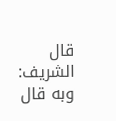قال الشريف: وبه قال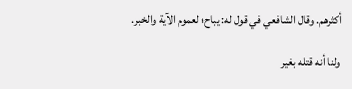أكثرهم. وقال الشافعي في قول له: يباح؛ لعموم الآية والخبر.

ولنا أنه قتله بغير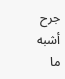جرح أشبه ما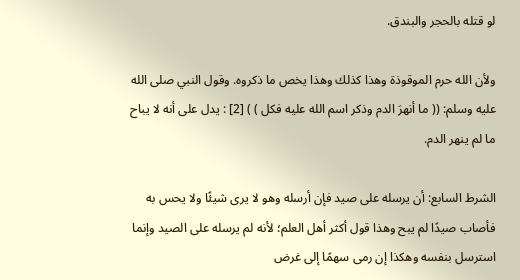لو قتله بالحجر والبندق.

ولأن الله حرم الموقوذة وهذا كذلك وهذا يخص ما ذكروه. وقول النبي صلى الله عليه وسلم: (( ما أنهرَ الدم وذكر اسم الله عليه فكل ) ) [2] : يدل على أنه لا يباح ما لم ينهر الدم.

الشرط السابع: أن يرسله على صيد فإن أرسله وهو لا يرى شيئًا ولا يحس به فأصاب صيدًا لم يبح وهذا قول أكثر أهل العلم؛ لأنه لم يرسله على الصيد وإنما استرسل بنفسه وهكذا إن رمى سهمًا إلى غرض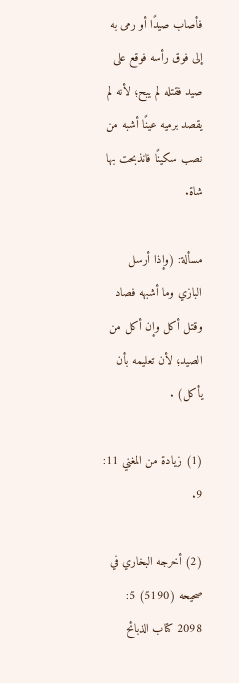فأصاب صيدًا أو رمى به إلى فوق رأسه فوقع على صيد فقتله لم يبح؛ لأنه لم يقصد برميه عينًا أشبه من نصب سكينًا فانذبحت بها شاة.

مسألة: (وإذا أرسل البازي وما أشبهه فصاد وقتل أكل وإن أكل من الصيد؛ لأن تعليمه بأن يأكل) .

(1) زيادة من المغني 11: 9.

(2) أخرجه البخاري في صحيحه (5190) 5: 2098 كتاب الذبائح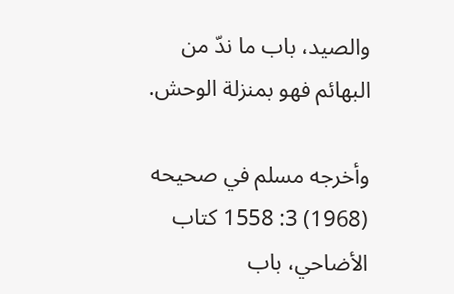والصيد، باب ما ندّ من البهائم فهو بمنزلة الوحش.

وأخرجه مسلم في صحيحه (1968) 3: 1558 كتاب الأضاحي، باب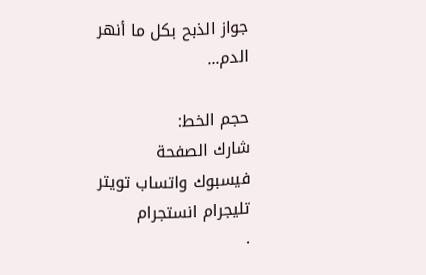جواز الذبح بكل ما أنهر الدم...

حجم الخط:
شارك الصفحة
فيسبوك واتساب تويتر تليجرام انستجرام
.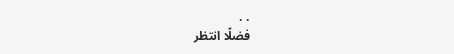. .
فضلًا انتظر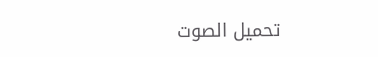تحميل الصوت